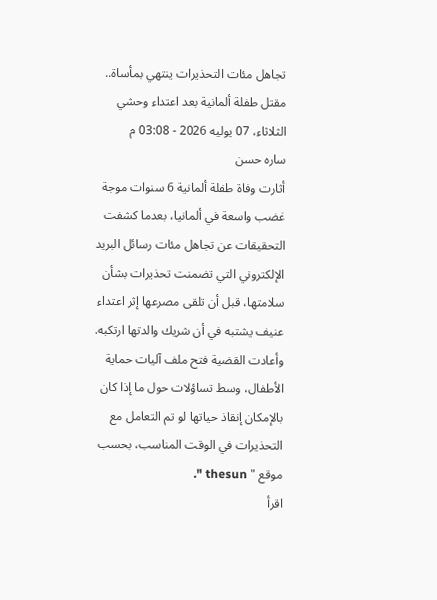تجاهل مئات التحذيرات ينتهي بمأساة.. مقتل طفلة ألمانية بعد اعتداء وحشي
الثلاثاء، 07 يوليه 2026 - 03:08 م
ساره حسن
أثارت وفاة طفلة ألمانية 6 سنوات موجة غضب واسعة في ألمانيا، بعدما كشفت التحقيقات عن تجاهل مئات رسائل البريد الإلكتروني التي تضمنت تحذيرات بشأن سلامتها، قبل أن تلقى مصرعها إثر اعتداء عنيف يشتبه في أن شريك والدتها ارتكبه.
وأعادت القضية فتح ملف آليات حماية الأطفال، وسط تساؤلات حول ما إذا كان بالإمكان إنقاذ حياتها لو تم التعامل مع التحذيرات في الوقت المناسب، بحسب موقع " thesun ".
اقرأ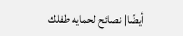أيضًا| نصائح لحمايه طفلك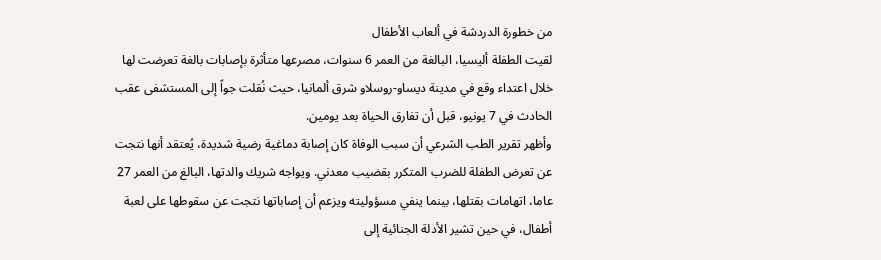من خطورة الدردشة في ألعاب الأطفال
لقيت الطفلة أليسيا، البالغة من العمر 6 سنوات، مصرعها متأثرة بإصابات بالغة تعرضت لها خلال اعتداء وقع في مدينة ديساو-روسلاو شرق ألمانيا، حيث نُقلت جواً إلى المستشفى عقب الحادث في 7 يونيو، قبل أن تفارق الحياة بعد يومين.
وأظهر تقرير الطب الشرعي أن سبب الوفاة كان إصابة دماغية رضية شديدة، يُعتقد أنها نتجت عن تعرض الطفلة للضرب المتكرر بقضيب معدني. ويواجه شريك والدتها، البالغ من العمر 27 عاما، اتهامات بقتلها، بينما ينفي مسؤوليته ويزعم أن إصاباتها نتجت عن سقوطها على لعبة أطفال، في حين تشير الأدلة الجنائية إلى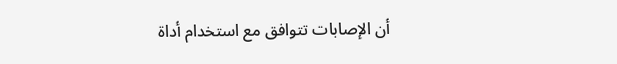أن الإصابات تتوافق مع استخدام أداة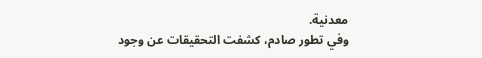معدنية.
وفي تطور صادم، كشفت التحقيقات عن وجود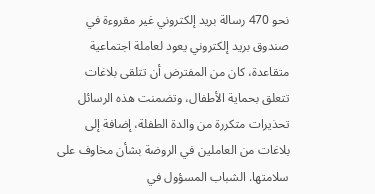نحو 470 رسالة بريد إلكتروني غير مقروءة في صندوق بريد إلكتروني يعود لعاملة اجتماعية متقاعدة، كان من المفترض أن تتلقى بلاغات تتعلق بحماية الأطفال، وتضمنت هذه الرسائل تحذيرات متكررة من والدة الطفلة، إضافة إلى بلاغات من العاملين في الروضة بشأن مخاوف على سلامتها. الشباب المسؤول في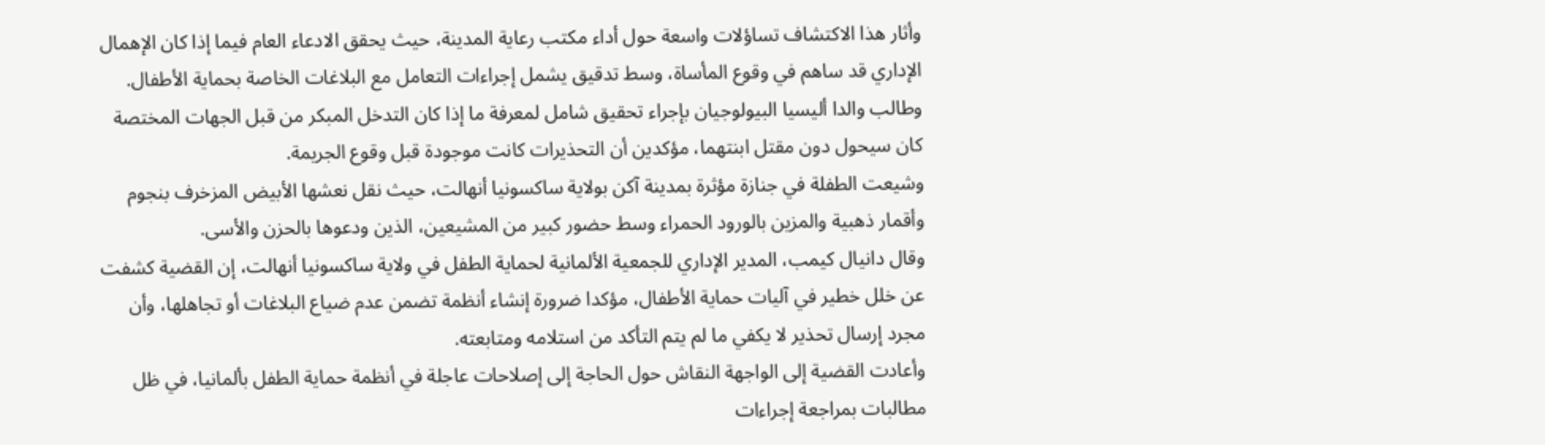وأثار هذا الاكتشاف تساؤلات واسعة حول أداء مكتب رعاية المدينة، حيث يحقق الادعاء العام فيما إذا كان الإهمال الإداري قد ساهم في وقوع المأساة، وسط تدقيق يشمل إجراءات التعامل مع البلاغات الخاصة بحماية الأطفال.
وطالب والدا أليسيا البيولوجيان بإجراء تحقيق شامل لمعرفة ما إذا كان التدخل المبكر من قبل الجهات المختصة كان سيحول دون مقتل ابنتهما، مؤكدين أن التحذيرات كانت موجودة قبل وقوع الجريمة.
وشيعت الطفلة في جنازة مؤثرة بمدينة آكن بولاية ساكسونيا أنهالت، حيث نقل نعشها الأبيض المزخرف بنجوم وأقمار ذهبية والمزين بالورود الحمراء وسط حضور كبير من المشيعين، الذين ودعوها بالحزن والأسى.
وقال دانيال كيمب، المدير الإداري للجمعية الألمانية لحماية الطفل في ولاية ساكسونيا أنهالت، إن القضية كشفت عن خلل خطير في آليات حماية الأطفال، مؤكدا ضرورة إنشاء أنظمة تضمن عدم ضياع البلاغات أو تجاهلها، وأن مجرد إرسال تحذير لا يكفي ما لم يتم التأكد من استلامه ومتابعته.
وأعادت القضية إلى الواجهة النقاش حول الحاجة إلى إصلاحات عاجلة في أنظمة حماية الطفل بألمانيا، في ظل مطالبات بمراجعة إجراءات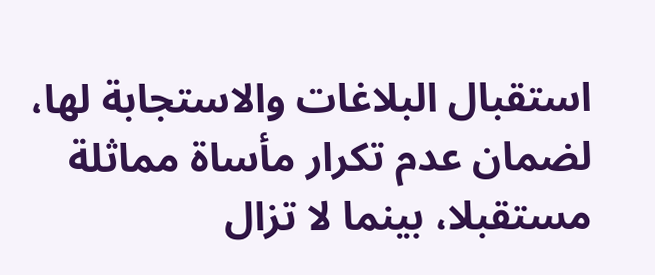استقبال البلاغات والاستجابة لها، لضمان عدم تكرار مأساة مماثلة مستقبلا، بينما لا تزال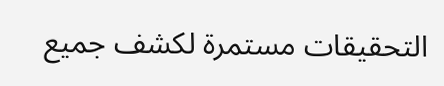التحقيقات مستمرة لكشف جميع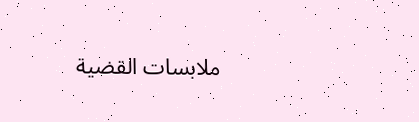ملابسات القضية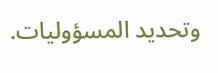وتحديد المسؤوليات.